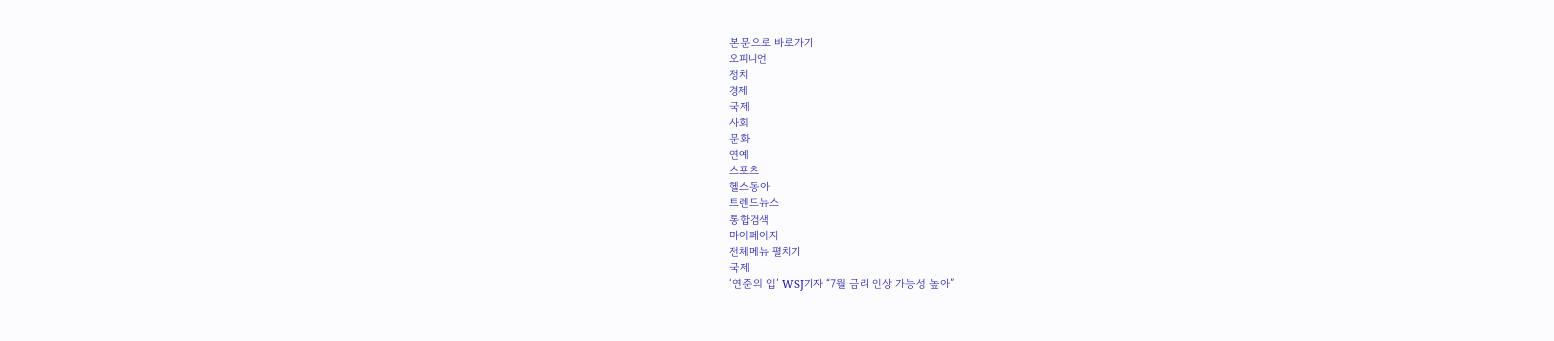본문으로 바로가기
오피니언
정치
경제
국제
사회
문화
연예
스포츠
헬스동아
트렌드뉴스
통합검색
마이페이지
전체메뉴 펼치기
국제
‘연준의 입’ WSJ기자 “7월 금리 인상 가능성 높아”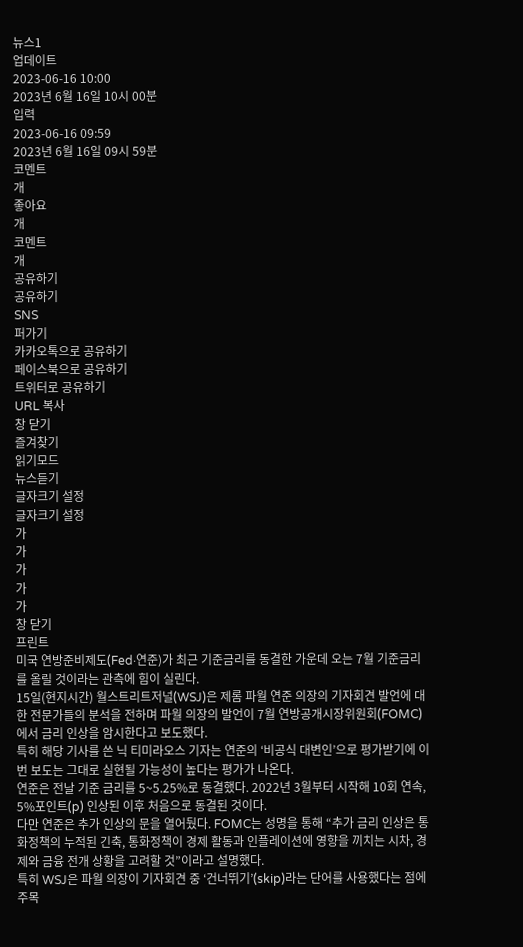뉴스1
업데이트
2023-06-16 10:00
2023년 6월 16일 10시 00분
입력
2023-06-16 09:59
2023년 6월 16일 09시 59분
코멘트
개
좋아요
개
코멘트
개
공유하기
공유하기
SNS
퍼가기
카카오톡으로 공유하기
페이스북으로 공유하기
트위터로 공유하기
URL 복사
창 닫기
즐겨찾기
읽기모드
뉴스듣기
글자크기 설정
글자크기 설정
가
가
가
가
가
창 닫기
프린트
미국 연방준비제도(Fed·연준)가 최근 기준금리를 동결한 가운데 오는 7월 기준금리를 올릴 것이라는 관측에 힘이 실린다.
15일(현지시간) 월스트리트저널(WSJ)은 제롬 파월 연준 의장의 기자회견 발언에 대한 전문가들의 분석을 전하며 파월 의장의 발언이 7월 연방공개시장위원회(FOMC)에서 금리 인상을 암시한다고 보도했다.
특히 해당 기사를 쓴 닉 티미라오스 기자는 연준의 ‘비공식 대변인’으로 평가받기에 이번 보도는 그대로 실현될 가능성이 높다는 평가가 나온다.
연준은 전날 기준 금리를 5~5.25%로 동결했다. 2022년 3월부터 시작해 10회 연속, 5%포인트(p) 인상된 이후 처음으로 동결된 것이다.
다만 연준은 추가 인상의 문을 열어뒀다. FOMC는 성명을 통해 “추가 금리 인상은 통화정책의 누적된 긴축, 통화정책이 경제 활동과 인플레이션에 영향을 끼치는 시차, 경제와 금융 전개 상황을 고려할 것”이라고 설명했다.
특히 WSJ은 파월 의장이 기자회견 중 ‘건너뛰기’(skip)라는 단어를 사용했다는 점에 주목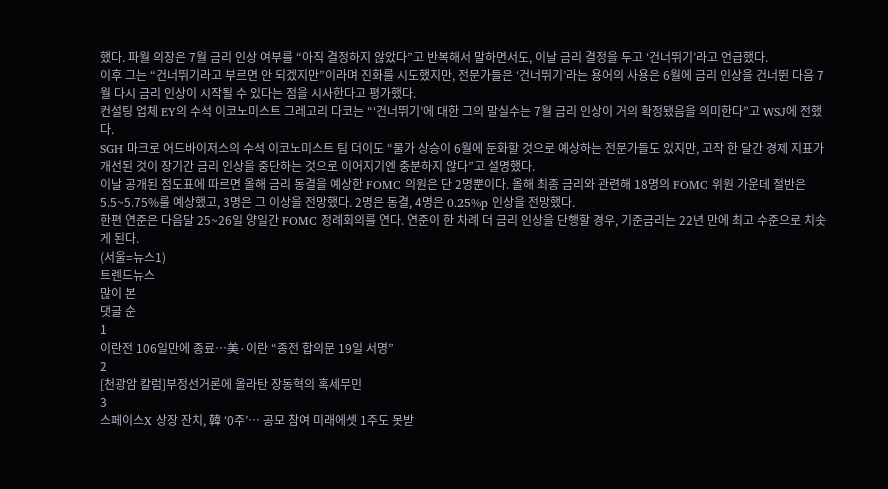했다. 파월 의장은 7월 금리 인상 여부를 “아직 결정하지 않았다”고 반복해서 말하면서도, 이날 금리 결정을 두고 ‘건너뛰기’라고 언급했다.
이후 그는 “건너뛰기라고 부르면 안 되겠지만”이라며 진화를 시도했지만, 전문가들은 ‘건너뛰기’라는 용어의 사용은 6월에 금리 인상을 건너뛴 다음 7월 다시 금리 인상이 시작될 수 있다는 점을 시사한다고 평가했다.
컨설팅 업체 EY의 수석 이코노미스트 그레고리 다코는 “‘건너뛰기’에 대한 그의 말실수는 7월 금리 인상이 거의 확정됐음을 의미한다”고 WSJ에 전했다.
SGH 마크로 어드바이저스의 수석 이코노미스트 팀 더이도 “물가 상승이 6월에 둔화할 것으로 예상하는 전문가들도 있지만, 고작 한 달간 경제 지표가 개선된 것이 장기간 금리 인상을 중단하는 것으로 이어지기엔 충분하지 않다”고 설명했다.
이날 공개된 점도표에 따르면 올해 금리 동결을 예상한 FOMC 의원은 단 2명뿐이다. 올해 최종 금리와 관련해 18명의 FOMC 위원 가운데 절반은 5.5~5.75%를 예상했고, 3명은 그 이상을 전망했다. 2명은 동결, 4명은 0.25%p 인상을 전망했다.
한편 연준은 다음달 25~26일 양일간 FOMC 정례회의를 연다. 연준이 한 차례 더 금리 인상을 단행할 경우, 기준금리는 22년 만에 최고 수준으로 치솟게 된다.
(서울=뉴스1)
트렌드뉴스
많이 본
댓글 순
1
이란전 106일만에 종료…美·이란 “종전 합의문 19일 서명”
2
[천광암 칼럼]부정선거론에 올라탄 장동혁의 혹세무민
3
스페이스X 상장 잔치, 韓 ‘0주’… 공모 참여 미래에셋 1주도 못받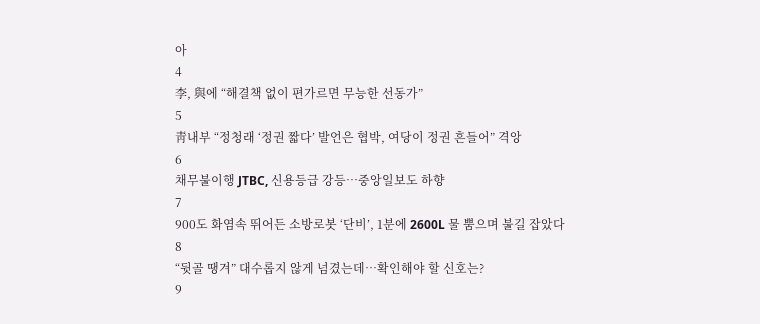아
4
李, 與에 “해결책 없이 편가르면 무능한 선동가”
5
靑내부 “정청래 ‘정권 짧다’ 발언은 협박, 여당이 정권 흔들어” 격앙
6
채무불이행 JTBC, 신용등급 강등…중앙일보도 하향
7
900도 화염속 뛰어든 소방로봇 ‘단비’, 1분에 2600L 물 뿜으며 불길 잡았다
8
“뒷골 땡겨” 대수롭지 않게 넘겼는데…확인해야 할 신호는?
9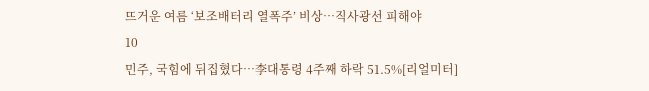뜨거운 여름 ‘보조배터리 열폭주’ 비상…직사광선 피해야
10
민주, 국힘에 뒤집혔다…李대통령 4주째 하락 51.5%[리얼미터]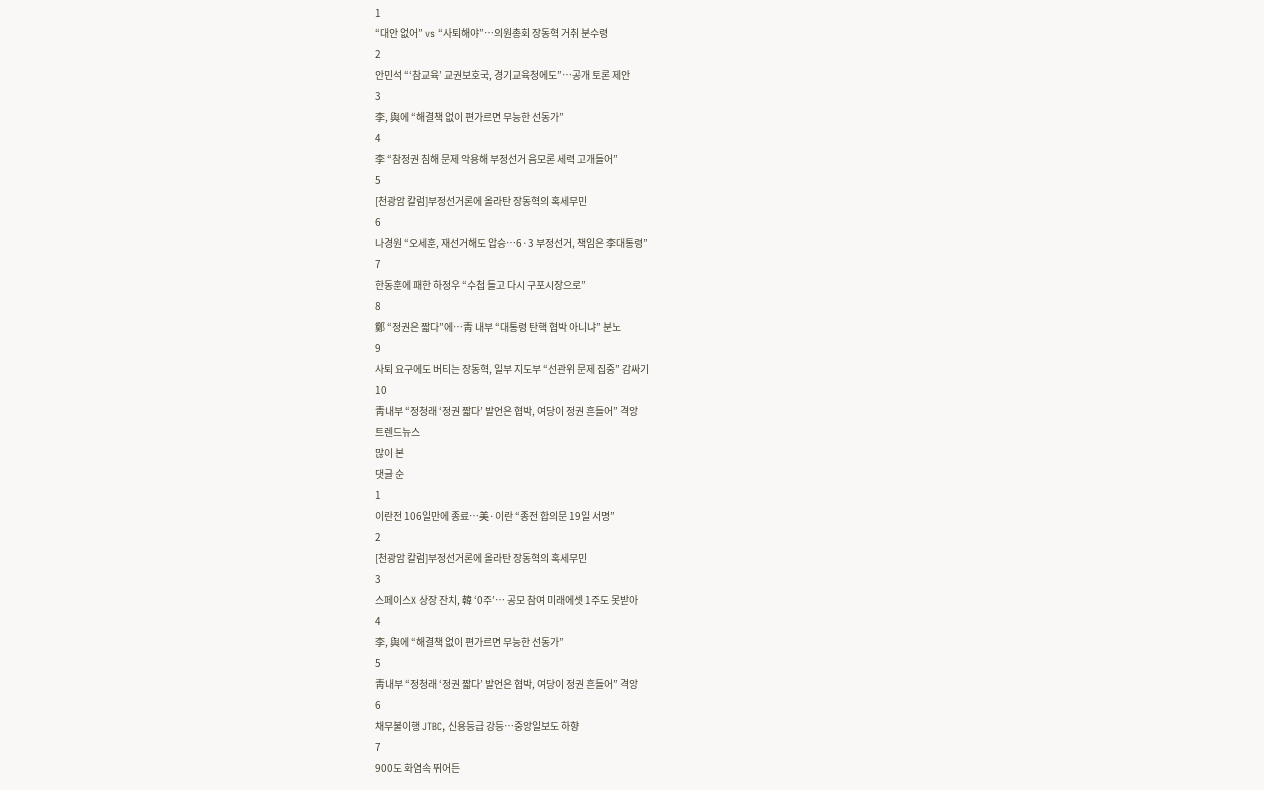1
“대안 없어” vs “사퇴해야”…의원총회 장동혁 거취 분수령
2
안민석 “‘참교육’ 교권보호국, 경기교육청에도”…공개 토론 제안
3
李, 與에 “해결책 없이 편가르면 무능한 선동가”
4
李 “참정권 침해 문제 악용해 부정선거 음모론 세력 고개들어”
5
[천광암 칼럼]부정선거론에 올라탄 장동혁의 혹세무민
6
나경원 “오세훈, 재선거해도 압승…6·3 부정선거, 책임은 李대통령”
7
한동훈에 패한 하정우 “수첩 들고 다시 구포시장으로”
8
鄭 “정권은 짧다”에…靑 내부 “대통령 탄핵 협박 아니냐” 분노
9
사퇴 요구에도 버티는 장동혁, 일부 지도부 “선관위 문제 집중” 감싸기
10
靑내부 “정청래 ‘정권 짧다’ 발언은 협박, 여당이 정권 흔들어” 격앙
트렌드뉴스
많이 본
댓글 순
1
이란전 106일만에 종료…美·이란 “종전 합의문 19일 서명”
2
[천광암 칼럼]부정선거론에 올라탄 장동혁의 혹세무민
3
스페이스X 상장 잔치, 韓 ‘0주’… 공모 참여 미래에셋 1주도 못받아
4
李, 與에 “해결책 없이 편가르면 무능한 선동가”
5
靑내부 “정청래 ‘정권 짧다’ 발언은 협박, 여당이 정권 흔들어” 격앙
6
채무불이행 JTBC, 신용등급 강등…중앙일보도 하향
7
900도 화염속 뛰어든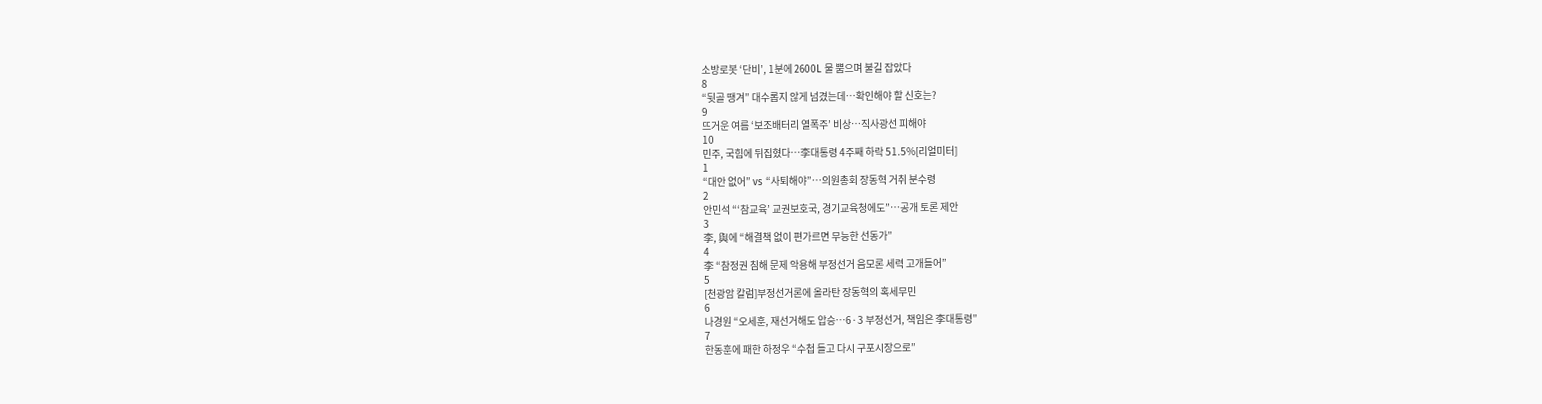소방로봇 ‘단비’, 1분에 2600L 물 뿜으며 불길 잡았다
8
“뒷골 땡겨” 대수롭지 않게 넘겼는데…확인해야 할 신호는?
9
뜨거운 여름 ‘보조배터리 열폭주’ 비상…직사광선 피해야
10
민주, 국힘에 뒤집혔다…李대통령 4주째 하락 51.5%[리얼미터]
1
“대안 없어” vs “사퇴해야”…의원총회 장동혁 거취 분수령
2
안민석 “‘참교육’ 교권보호국, 경기교육청에도”…공개 토론 제안
3
李, 與에 “해결책 없이 편가르면 무능한 선동가”
4
李 “참정권 침해 문제 악용해 부정선거 음모론 세력 고개들어”
5
[천광암 칼럼]부정선거론에 올라탄 장동혁의 혹세무민
6
나경원 “오세훈, 재선거해도 압승…6·3 부정선거, 책임은 李대통령”
7
한동훈에 패한 하정우 “수첩 들고 다시 구포시장으로”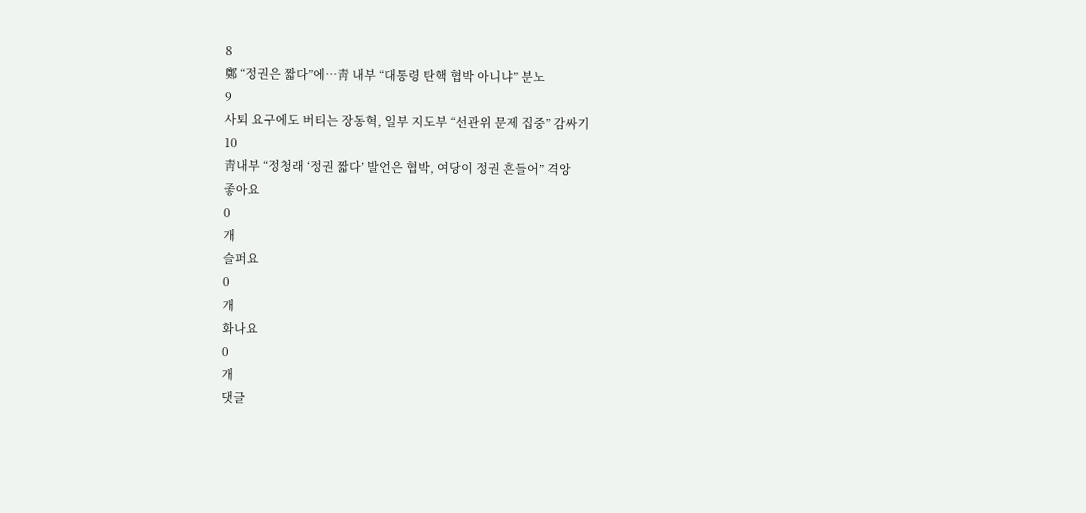8
鄭 “정권은 짧다”에…靑 내부 “대통령 탄핵 협박 아니냐” 분노
9
사퇴 요구에도 버티는 장동혁, 일부 지도부 “선관위 문제 집중” 감싸기
10
靑내부 “정청래 ‘정권 짧다’ 발언은 협박, 여당이 정권 흔들어” 격앙
좋아요
0
개
슬퍼요
0
개
화나요
0
개
댓글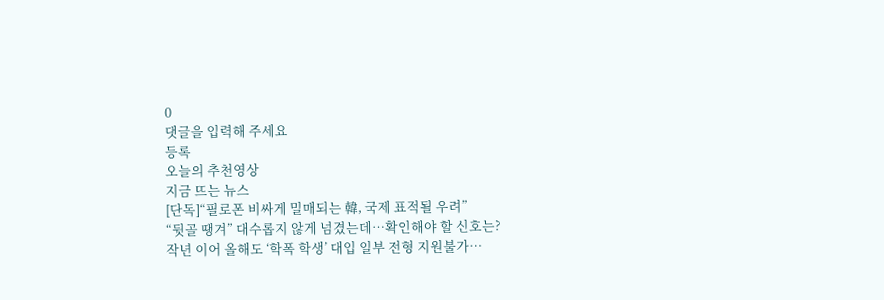0
댓글을 입력해 주세요
등록
오늘의 추천영상
지금 뜨는 뉴스
[단독]“필로폰 비싸게 밀매되는 韓, 국제 표적될 우려”
“뒷골 땡겨” 대수롭지 않게 넘겼는데…확인해야 할 신호는?
작년 이어 올해도 ‘학폭 학생’ 대입 일부 전형 지원불가…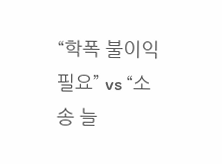“학폭 불이익 필요” vs “소송 늘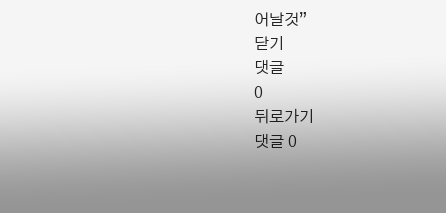어날것”
닫기
댓글
0
뒤로가기
댓글 0